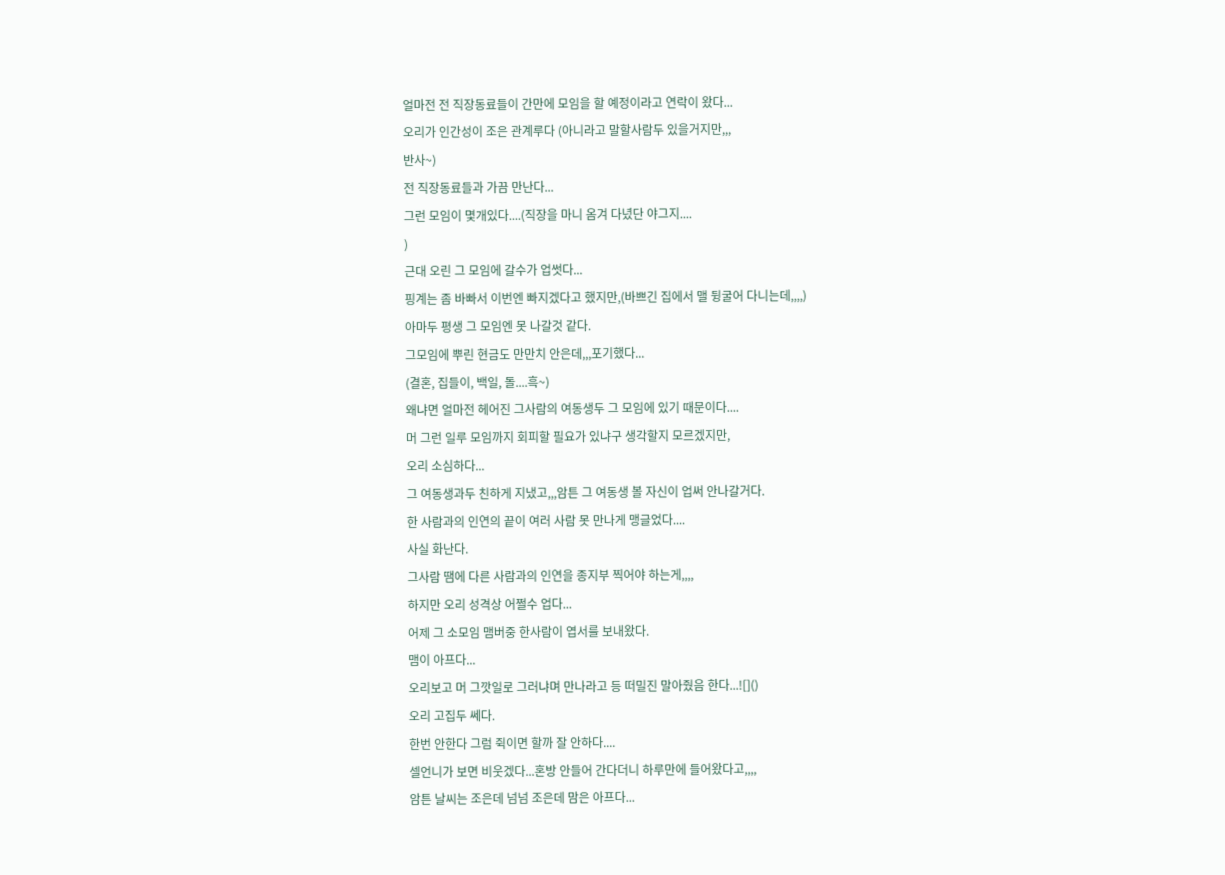얼마전 전 직장동료들이 간만에 모임을 할 예정이라고 연락이 왔다...
오리가 인간성이 조은 관계루다 (아니라고 말할사람두 있을거지만,,,
반사~)
전 직장동료들과 가끔 만난다...
그런 모임이 몇개있다....(직장을 마니 옴겨 다녔단 야그지....
)
근대 오린 그 모임에 갈수가 업썻다...
핑계는 좀 바빠서 이번엔 빠지겠다고 했지만,(바쁘긴 집에서 맬 뒹굴어 다니는데,,,,)
아마두 평생 그 모임엔 못 나갈것 같다.
그모임에 뿌린 현금도 만만치 안은데,,,포기했다...
(결혼, 집들이, 백일, 돌....흑~)
왜냐면 얼마전 헤어진 그사람의 여동생두 그 모임에 있기 때문이다....
머 그런 일루 모임까지 회피할 필요가 있냐구 생각할지 모르겠지만,
오리 소심하다...
그 여동생과두 친하게 지냈고,,,암튼 그 여동생 볼 자신이 업써 안나갈거다.
한 사람과의 인연의 끝이 여러 사람 못 만나게 맹글었다....
사실 화난다.
그사람 땜에 다른 사람과의 인연을 종지부 찍어야 하는게,,,,
하지만 오리 성격상 어쩔수 업다...
어제 그 소모임 맴버중 한사람이 엽서를 보내왔다.
맴이 아프다...
오리보고 머 그깟일로 그러냐며 만나라고 등 떠밀진 말아줬음 한다...![]()
오리 고집두 쎄다.
한번 안한다 그럼 쥑이면 할까 잘 안하다....
셀언니가 보면 비웃겠다...혼방 안들어 간다더니 하루만에 들어왔다고,,,,
암튼 날씨는 조은데 넘넘 조은데 맘은 아프다...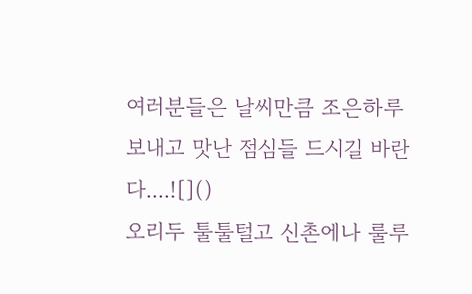여러분들은 날씨만큼 조은하루 보내고 맛난 점심들 드시길 바란다....![]()
오리두 툴툴털고 신촌에나 룰루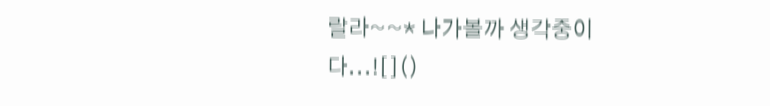랄라~~* 나가볼까 생각중이다...![]()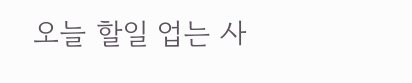오늘 할일 업는 사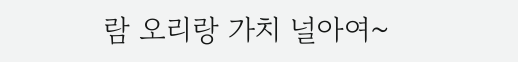람 오리랑 가치 널아여~